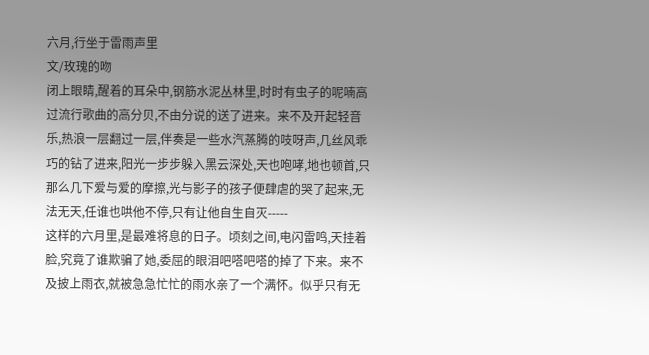六月,行坐于雷雨声里
文/玫瑰的吻
闭上眼睛,醒着的耳朵中,钢筋水泥丛林里,时时有虫子的呢喃高过流行歌曲的高分贝,不由分说的送了进来。来不及开起轻音乐,热浪一层翻过一层,伴奏是一些水汽蒸腾的吱呀声,几丝风乖巧的钻了进来,阳光一步步躲入黑云深处,天也咆哮,地也顿首,只那么几下爱与爱的摩擦,光与影子的孩子便肆虐的哭了起来,无法无天,任谁也哄他不停,只有让他自生自灭-----
这样的六月里,是最难将息的日子。顷刻之间,电闪雷鸣,天挂着脸,究竟了谁欺骗了她,委屈的眼泪吧嗒吧嗒的掉了下来。来不及披上雨衣,就被急急忙忙的雨水亲了一个满怀。似乎只有无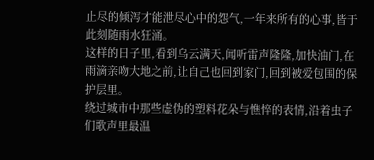止尽的倾泻才能泄尽心中的怨气,一年来所有的心事,皆于此刻随雨水狂涌。
这样的日子里,看到乌云满天,闻听雷声隆隆,加快油门,在雨滴亲吻大地之前,让自己也回到家门,回到被爱包围的保护层里。
绕过城市中那些虚伪的塑料花朵与憔悴的表情,沿着虫子们歌声里最温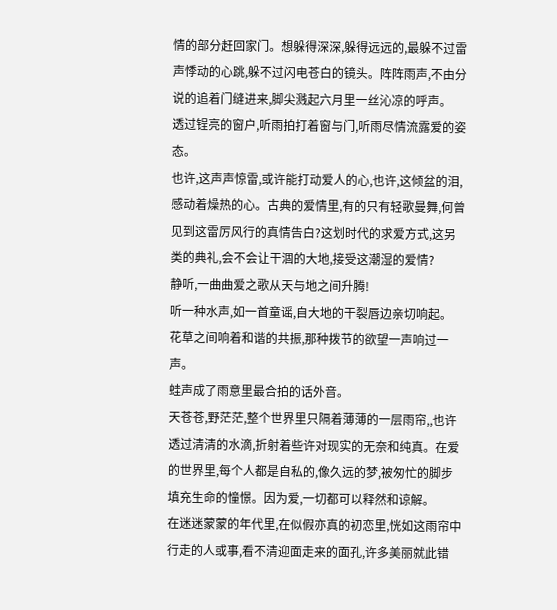情的部分赶回家门。想躲得深深,躲得远远的,最躲不过雷声悸动的心跳,躲不过闪电苍白的镜头。阵阵雨声,不由分说的追着门缝进来,脚尖溅起六月里一丝沁凉的呼声。
透过锃亮的窗户,听雨拍打着窗与门,听雨尽情流露爱的姿态。
也许,这声声惊雷,或许能打动爱人的心,也许,这倾盆的泪,感动着燥热的心。古典的爱情里,有的只有轻歌曼舞,何曾见到这雷厉风行的真情告白?这划时代的求爱方式,这另类的典礼,会不会让干涸的大地,接受这潮湿的爱情?
静听,一曲曲爱之歌从天与地之间升腾!
听一种水声,如一首童谣,自大地的干裂唇边亲切响起。
花草之间响着和谐的共振,那种拨节的欲望一声响过一声。
蛙声成了雨意里最合拍的话外音。
天苍苍,野茫茫,整个世界里只隔着薄薄的一层雨帘,,也许透过清清的水滴,折射着些许对现实的无奈和纯真。在爱的世界里,每个人都是自私的,像久远的梦,被匆忙的脚步填充生命的憧憬。因为爱,一切都可以释然和谅解。
在迷迷蒙蒙的年代里,在似假亦真的初恋里,恍如这雨帘中行走的人或事,看不清迎面走来的面孔,许多美丽就此错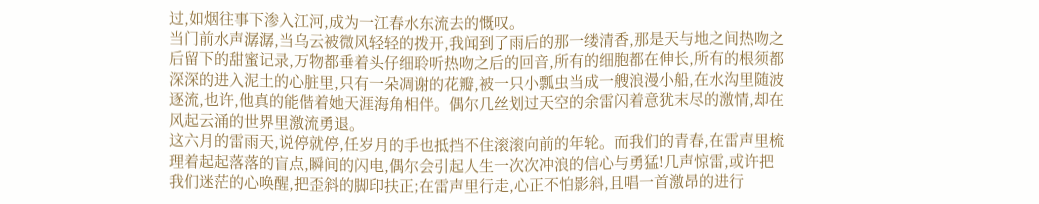过,如烟往事下渗入江河,成为一江春水东流去的慨叹。
当门前水声潺潺,当乌云被微风轻轻的拨开,我闻到了雨后的那一缕清香,那是天与地之间热吻之后留下的甜蜜记录,万物都垂着头仔细聆听热吻之后的回音,所有的细胞都在伸长,所有的根须都深深的进入泥土的心脏里,只有一朵凋谢的花瓣,被一只小瓢虫当成一艘浪漫小船,在水沟里随波逐流,也许,他真的能偕着她天涯海角相伴。偶尔几丝划过天空的余雷闪着意犹末尽的激情,却在风起云涌的世界里激流勇退。
这六月的雷雨天,说停就停,任岁月的手也抵挡不住滚滚向前的年轮。而我们的青春,在雷声里梳理着起起落落的盲点,瞬间的闪电,偶尔会引起人生一次次冲浪的信心与勇猛!几声惊雷,或许把我们迷茫的心唤醒,把歪斜的脚印扶正;在雷声里行走,心正不怕影斜,且唱一首激昂的进行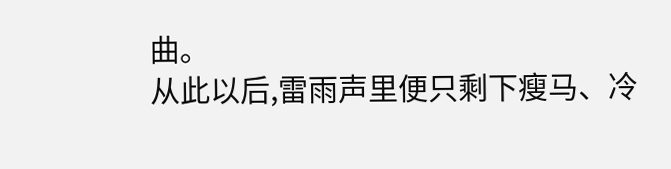曲。
从此以后,雷雨声里便只剩下瘦马、冷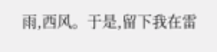雨,西风。于是,留下我在雷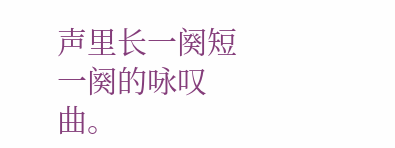声里长一阕短一阕的咏叹曲。